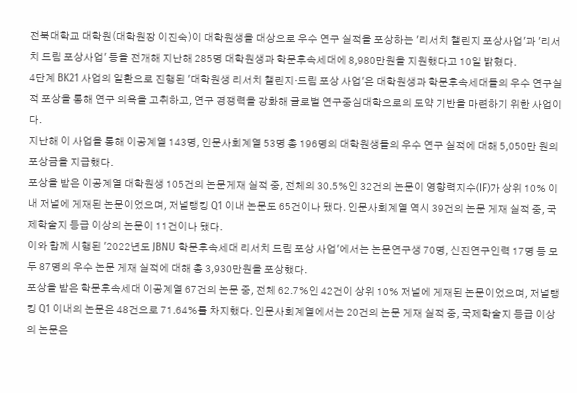전북대학교 대학원(대학원장 이진숙)이 대학원생을 대상으로 우수 연구 실적을 포상하는 '리서치 챌린지 포상사업'과 '리서치 드림 포상사업' 등을 전개해 지난해 285명 대학원생과 학문후속세대에 8,980만원을 지원했다고 10일 밝혔다.
4단계 BK21 사업의 일환으로 진행된 '대학원생 리서치 챌린지·드림 포상 사업'은 대학원생과 학문후속세대들의 우수 연구실적 포상을 통해 연구 의욕을 고취하고, 연구 경쟁력을 강화해 글로벌 연구중심대학으로의 도약 기반을 마련하기 위한 사업이다.
지난해 이 사업을 통해 이공계열 143명, 인문사회계열 53명 총 196명의 대학원생들의 우수 연구 실적에 대해 5,050만 원의 포상금을 지급했다.
포상을 받은 이공계열 대학원생 105건의 논문게재 실적 중, 전체의 30.5%인 32건의 논문이 영향력지수(IF)가 상위 10% 이내 저널에 게재된 논문이었으며, 저널랭킹 Q1 이내 논문도 65건이나 됐다. 인문사회계열 역시 39건의 논문 게재 실적 중, 국제학술지 등급 이상의 논문이 11건이나 됐다.
이와 함께 시행된 '2022년도 JBNU 학문후속세대 리서치 드림 포상 사업'에서는 논문연구생 70명, 신진연구인력 17명 등 모두 87명의 우수 논문 게재 실적에 대해 총 3,930만원을 포상했다.
포상을 받은 학문후속세대 이공계열 67건의 논문 중, 전체 62.7%인 42건이 상위 10% 저널에 게재된 논문이었으며, 저널랭킹 Q1 이내의 논문은 48건으로 71.64%를 차지했다. 인문사회계열에서는 20건의 논문 게재 실적 중, 국제학술지 등급 이상의 논문은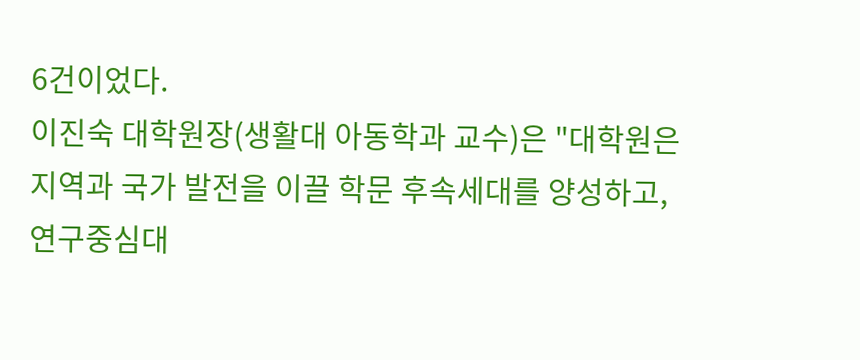6건이었다.
이진숙 대학원장(생활대 아동학과 교수)은 "대학원은 지역과 국가 발전을 이끌 학문 후속세대를 양성하고, 연구중심대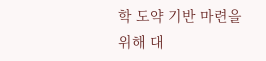학 도약 기반 마련을 위해 대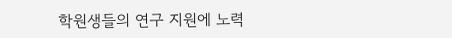학원생들의 연구 지원에 노력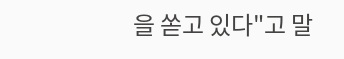을 쏟고 있다"고 말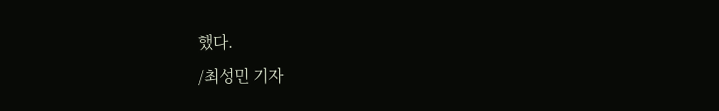했다.
/최성민 기자